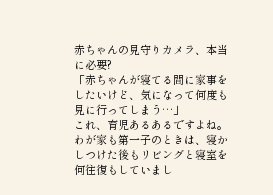赤ちゃんの見守りカメラ、本当に必要?
「赤ちゃんが寝てる間に家事をしたいけど、気になって何度も見に行ってしまう…」
これ、育児あるあるですよね。わが家も第一子のときは、寝かしつけた後もリビングと寝室を何往復もしていまし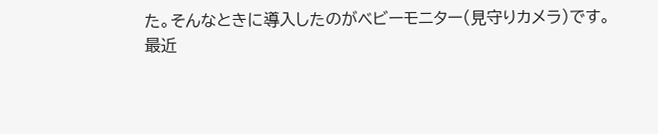た。そんなときに導入したのがベビーモニター(見守りカメラ)です。
最近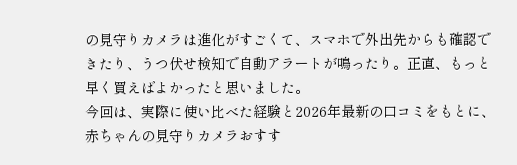の見守りカメラは進化がすごくて、スマホで外出先からも確認できたり、うつ伏せ検知で自動アラートが鳴ったり。正直、もっと早く買えばよかったと思いました。
今回は、実際に使い比べた経験と2026年最新の口コミをもとに、赤ちゃんの見守りカメラおすす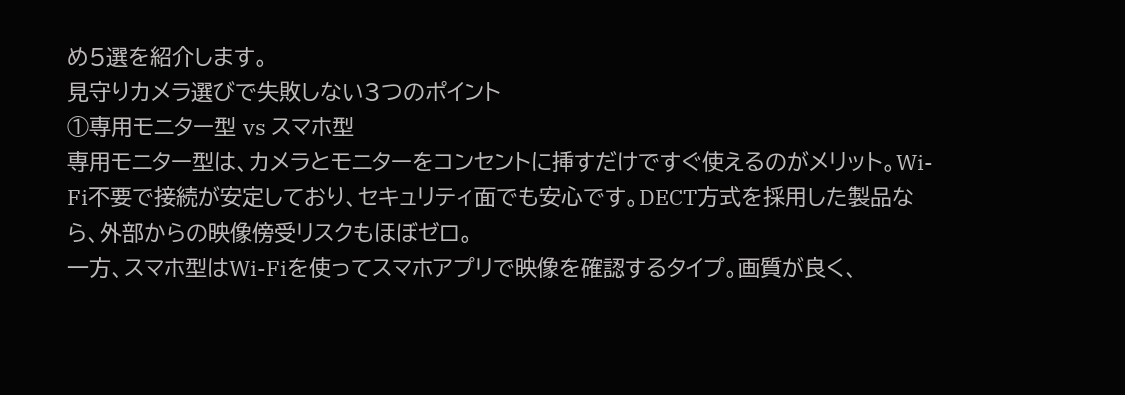め5選を紹介します。
見守りカメラ選びで失敗しない3つのポイント
①専用モニター型 vs スマホ型
専用モニター型は、カメラとモニターをコンセントに挿すだけですぐ使えるのがメリット。Wi-Fi不要で接続が安定しており、セキュリティ面でも安心です。DECT方式を採用した製品なら、外部からの映像傍受リスクもほぼゼロ。
一方、スマホ型はWi-Fiを使ってスマホアプリで映像を確認するタイプ。画質が良く、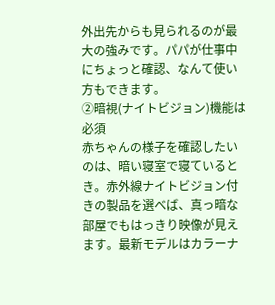外出先からも見られるのが最大の強みです。パパが仕事中にちょっと確認、なんて使い方もできます。
②暗視(ナイトビジョン)機能は必須
赤ちゃんの様子を確認したいのは、暗い寝室で寝ているとき。赤外線ナイトビジョン付きの製品を選べば、真っ暗な部屋でもはっきり映像が見えます。最新モデルはカラーナ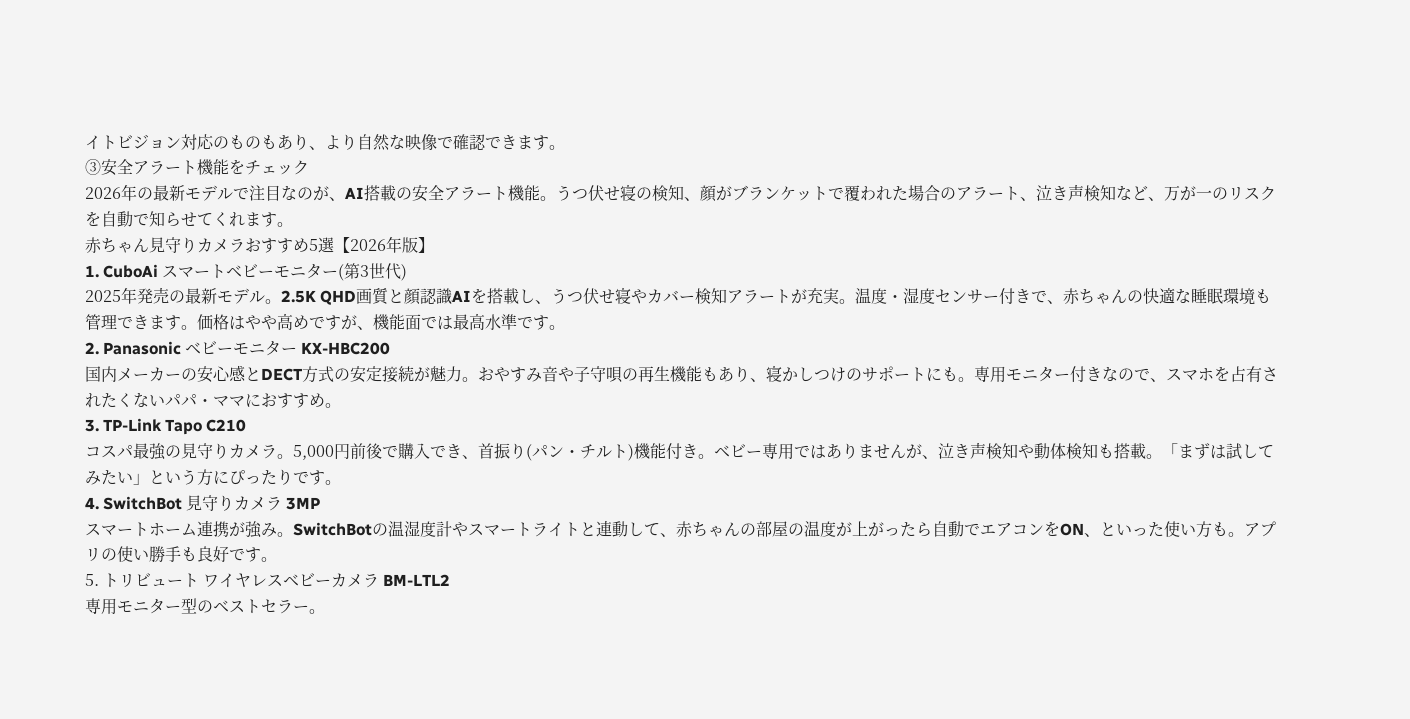イトビジョン対応のものもあり、より自然な映像で確認できます。
③安全アラート機能をチェック
2026年の最新モデルで注目なのが、AI搭載の安全アラート機能。うつ伏せ寝の検知、顔がブランケットで覆われた場合のアラート、泣き声検知など、万が一のリスクを自動で知らせてくれます。
赤ちゃん見守りカメラおすすめ5選【2026年版】
1. CuboAi スマートベビーモニター(第3世代)
2025年発売の最新モデル。2.5K QHD画質と顔認識AIを搭載し、うつ伏せ寝やカバー検知アラートが充実。温度・湿度センサー付きで、赤ちゃんの快適な睡眠環境も管理できます。価格はやや高めですが、機能面では最高水準です。
2. Panasonic ベビーモニター KX-HBC200
国内メーカーの安心感とDECT方式の安定接続が魅力。おやすみ音や子守唄の再生機能もあり、寝かしつけのサポートにも。専用モニター付きなので、スマホを占有されたくないパパ・ママにおすすめ。
3. TP-Link Tapo C210
コスパ最強の見守りカメラ。5,000円前後で購入でき、首振り(パン・チルト)機能付き。ベビー専用ではありませんが、泣き声検知や動体検知も搭載。「まずは試してみたい」という方にぴったりです。
4. SwitchBot 見守りカメラ 3MP
スマートホーム連携が強み。SwitchBotの温湿度計やスマートライトと連動して、赤ちゃんの部屋の温度が上がったら自動でエアコンをON、といった使い方も。アプリの使い勝手も良好です。
5. トリビュート ワイヤレスベビーカメラ BM-LTL2
専用モニター型のベストセラー。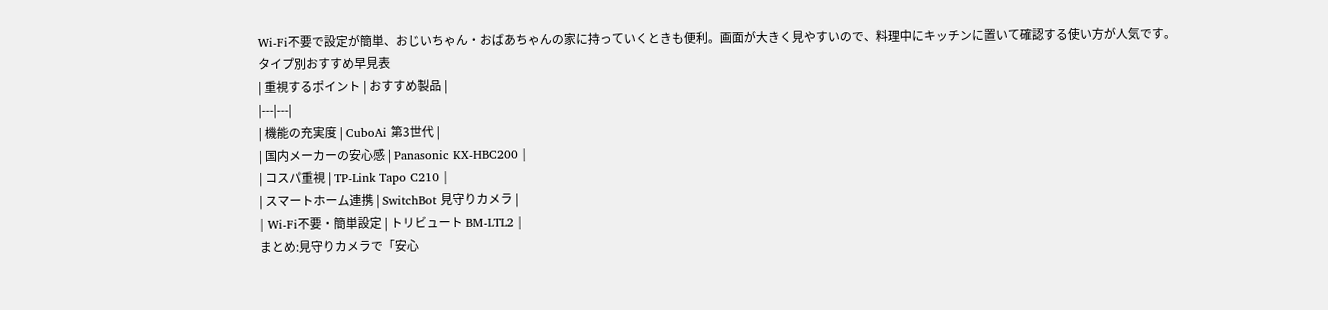Wi-Fi不要で設定が簡単、おじいちゃん・おばあちゃんの家に持っていくときも便利。画面が大きく見やすいので、料理中にキッチンに置いて確認する使い方が人気です。
タイプ別おすすめ早見表
| 重視するポイント | おすすめ製品 |
|---|---|
| 機能の充実度 | CuboAi 第3世代 |
| 国内メーカーの安心感 | Panasonic KX-HBC200 |
| コスパ重視 | TP-Link Tapo C210 |
| スマートホーム連携 | SwitchBot 見守りカメラ |
| Wi-Fi不要・簡単設定 | トリビュート BM-LTL2 |
まとめ:見守りカメラで「安心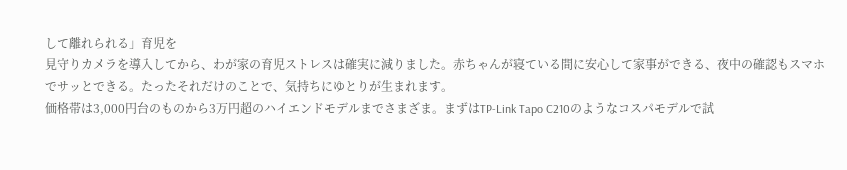して離れられる」育児を
見守りカメラを導入してから、わが家の育児ストレスは確実に減りました。赤ちゃんが寝ている間に安心して家事ができる、夜中の確認もスマホでサッとできる。たったそれだけのことで、気持ちにゆとりが生まれます。
価格帯は3,000円台のものから3万円超のハイエンドモデルまでさまざま。まずはTP-Link Tapo C210のようなコスパモデルで試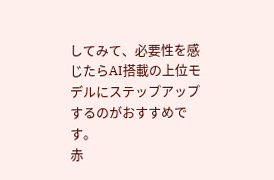してみて、必要性を感じたらAI搭載の上位モデルにステップアップするのがおすすめです。
赤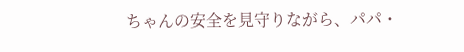ちゃんの安全を見守りながら、パパ・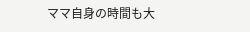ママ自身の時間も大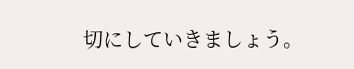切にしていきましょう。